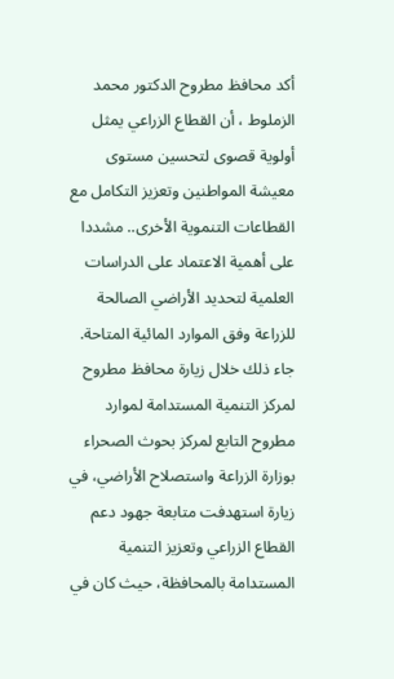أكد محافظ مطروح الدكتور محمد الزملوط ، أن القطاع الزراعي يمثل أولوية قصوى لتحسين مستوى معيشة المواطنين وتعزيز التكامل مع القطاعات التنموية الأخرى.. مشددا على أهمية الاعتماد على الدراسات العلمية لتحديد الأراضي الصالحة للزراعة وفق الموارد المائية المتاحة.
جاء ذلك خلال زيارة محافظ مطروح لمركز التنمية المستدامة لموارد مطروح التابع لمركز بحوث الصحراء بوزارة الزراعة واستصلاح الأراضي، في زيارة استهدفت متابعة جهود دعم القطاع الزراعي وتعزيز التنمية المستدامة بالمحافظة، حيث كان في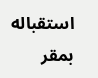استقباله بمقر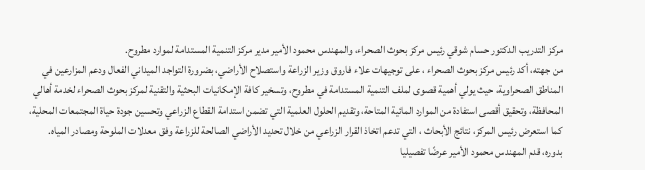مركز التدريب الدكتور حسام شوقي رئيس مركز بحوث الصحراء، والمهندس محمود الأمير مدير مركز التنمية المستدامة لموارد مطروح.
من جهته، أكد رئيس مركز بحوث الصحراء ، على توجيهات علاء فاروق وزير الزراعة واستصلاح الأراضي، بضرورة التواجد الميداني الفعال ودعم المزارعين في المناطق الصحراوية، حيث يولي أهمية قصوى لملف التنمية المستدامة في مطروح، وتسخير كافة الإمكانيات البحثية والتقنية لمركز بحوث الصحراء لخدمة أهالي المحافظة، وتحقيق أقصى استفادة من الموارد المائية المتاحة، وتقديم الحلول العلمية التي تضمن استدامة القطاع الزراعي وتحسين جودة حياة المجتمعات المحلية، كما استعرض رئيس المركز، نتائج الأبحاث ، التي تدعم اتخاذ القرار الزراعي من خلال تحديد الأراضي الصالحة للزراعة وفق معدلات الملوحة ومصادر المياه.
بدوره، قدم المهندس محمود الأمير عرضًا تفصيليا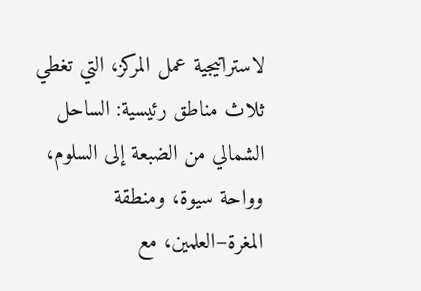لاستراتيجية عمل المركز، التي تغطي ثلاث مناطق رئيسية: الساحل الشمالي من الضبعة إلى السلوم، وواحة سيوة، ومنطقة المغرة–العلمين، مع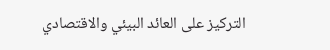التركيز على العائد البيئي والاقتصادي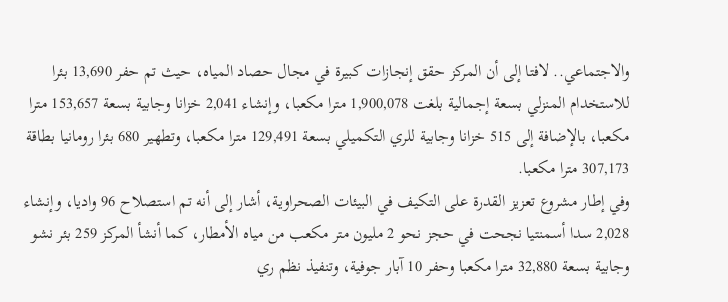والاجتماعي.. لافتا إلى أن المركز حقق إنجازات كبيرة في مجال حصاد المياه، حيث تم حفر 13,690 بئرا للاستخدام المنزلي بسعة إجمالية بلغت 1,900,078 مترا مكعبا، وإنشاء 2,041 خزانا وجابية بسعة 153,657 مترا مكعبا، بالإضافة إلى 515 خزانا وجابية للري التكميلي بسعة 129,491 مترا مكعبا، وتطهير 680 بئرا رومانيا بطاقة 307,173 مترا مكعبا.
وفي إطار مشروع تعزيز القدرة على التكيف في البيئات الصحراوية، أشار إلى أنه تم استصلاح 96 واديا، وإنشاء 2,028 سدا أسمنتيا نجحت في حجز نحو 2 مليون متر مكعب من مياه الأمطار، كما أنشأ المركز 259 بئر نشو وجابية بسعة 32,880 مترا مكعبا وحفر 10 آبار جوفية، وتنفيذ نظم ري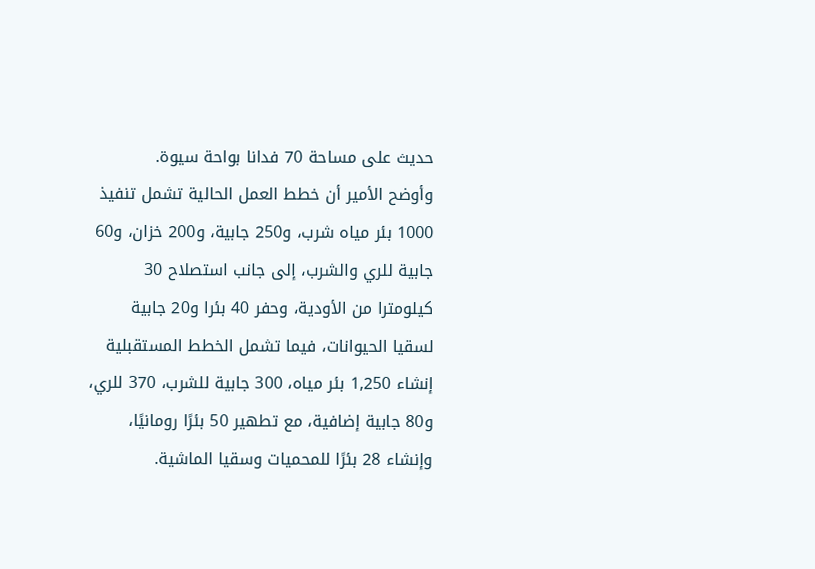حديث على مساحة 70 فدانا بواحة سيوة.
وأوضح الأمير أن خطط العمل الحالية تشمل تنفيذ 1000 بئر مياه شرب، و250 جابية، و200 خزان، و60 جابية للري والشرب، إلى جانب استصلاح 30 كيلومترا من الأودية، وحفر 40 بئرا و20 جابية لسقيا الحيوانات، فيما تشمل الخطط المستقبلية إنشاء 1,250 بئر مياه، 300 جابية للشرب، 370 للري، و80 جابية إضافية، مع تطهير 50 بئرًا رومانيًا، وإنشاء 28 بئرًا للمحميات وسقيا الماشية.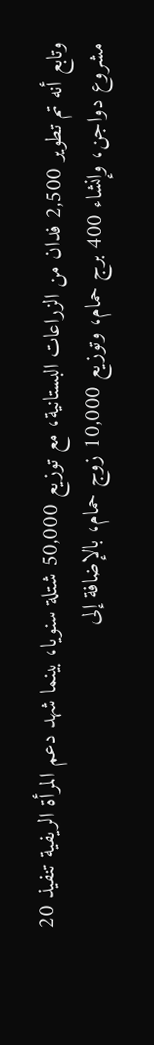وتابع أنه تم تطوير 2,500 فدان من الزراعات البستانية، مع توزيع 50,000 شتلة سنويا، بينما شهد دعم المرأة الريفية تنفيذ 20 مشروع دواجن، وإنشاء 400 برج حمام، وتوزيع 10,000 زوج حمام، بالإضافة إلى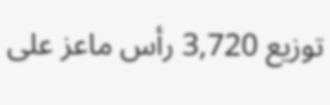توزيع 3,720 رأس ماعز على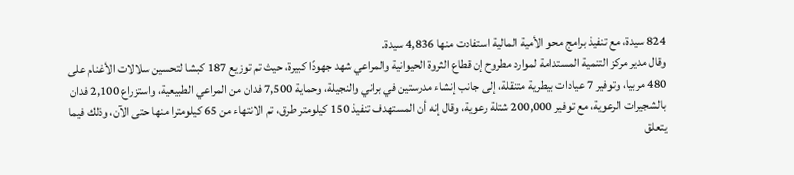824 سيدة، مع تنفيذ برامج محو الأمية المالية استفادت منها 4,836 سيدة.
وقال مدير مركز التنمية المستدامة لموارد مطروح إن قطاع الثروة الحيوانية والمراعي شهد جهودًا كبيرة، حيث تم توزيع 187 كبشا لتحسين سلالات الأغنام على 480 مربيا، وتوفير 7 عيادات بيطرية متنقلة، إلى جانب إنشاء مدرستين في براني والنجيلة، وحماية 7,500 فدان من المراعي الطبيعية، واستزراع 2,100 فدان بالشجيرات الرعوية، مع توفير 200,000 شتلة رعوية، وقال إنه أن المستهدف تنفيذ 150 كيلومتر طرق، تم الانتهاء من 65 كيلومترا منها حتى الآن، وذلك فيما يتعلق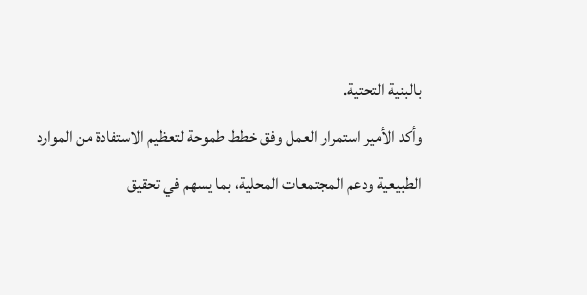بالبنية التحتية.
وأكد الأمير استمرار العمل وفق خطط طموحة لتعظيم الاستفادة من الموارد الطبيعية ودعم المجتمعات المحلية، بما يسهم في تحقيق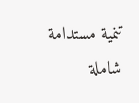تنمية مستدامة شاملة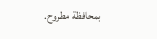بمحافظة مطروح.